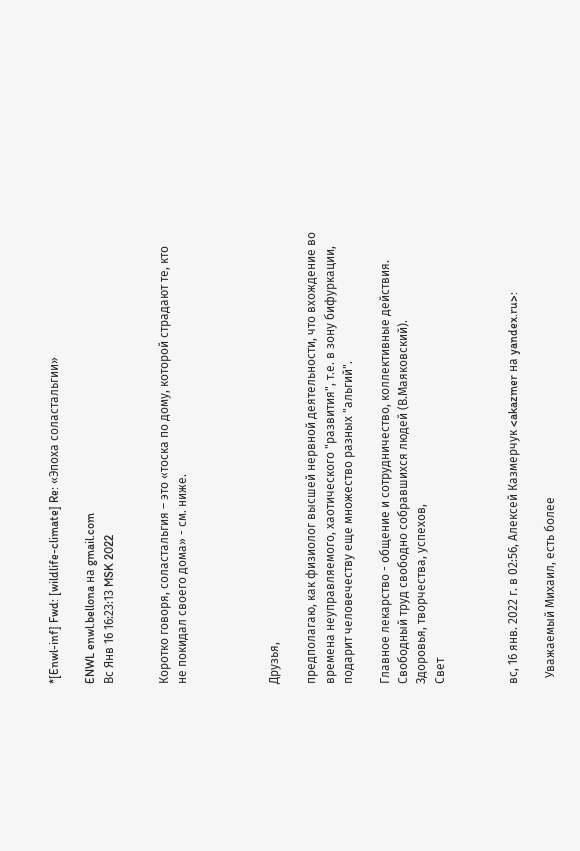*[Enwl-inf] Fwd: [wildlife-climate] Re: «Эпоха соластальгии»

ENWL enwl.bellona на gmail.com
Вс Янв 16 16:23:13 MSK 2022


Коротко говоря, соластальгия – это «тоска по дому, которой страдают те, кто
не покидал своего дома» - см. ниже.




Друзья,

предполагаю, как физиолог высшей нервной деятельности, что вхождение во
времена неуправляемого, хаотического "развития", т.е. в зону бифуркации,
подарит человечеству еще множество разных "альгий".

Главное лекарство - общение и сотрудничество, коллективные действия.
Свободный труд свободно собравшихся людей (В.Маяковский).
Здоровья, творчества, успехов,
Свет



вс, 16 янв. 2022 г. в 02:56, Алексей Казмерчук <akazmer на yandex.ru>:

  Уважаемый Михаил, есть более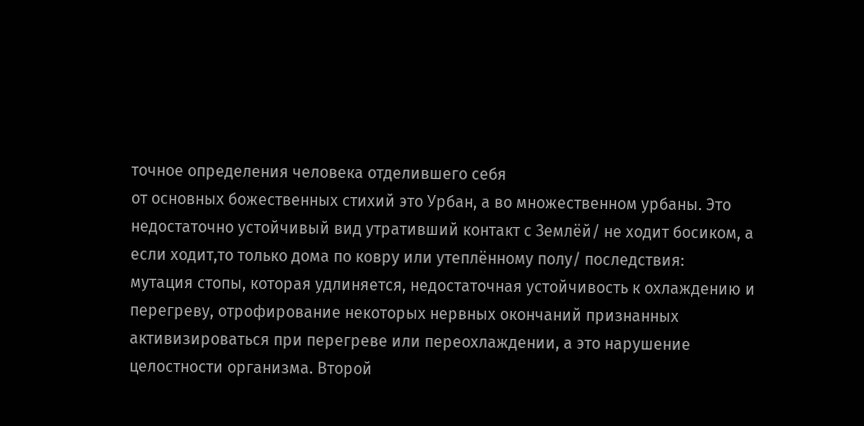точное определения человека отделившего себя
от основных божественных стихий это Урбан, а во множественном урбаны. Это
недостаточно устойчивый вид утративший контакт с Землёй/ не ходит босиком, а
если ходит,то только дома по ковру или утеплённому полу/ последствия:
мутация стопы, которая удлиняется, недостаточная устойчивость к охлаждению и
перегреву, отрофирование некоторых нервных окончаний признанных
активизироваться при перегреве или переохлаждении, а это нарушение
целостности организма. Второй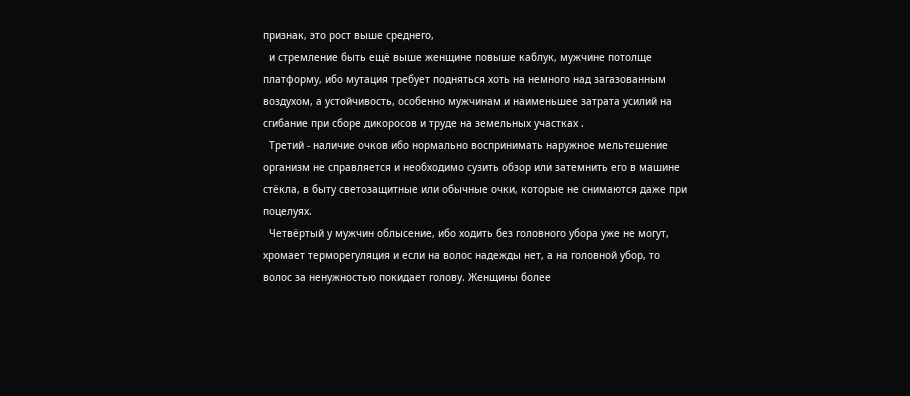признак, это рост выше среднего,
  и стремление быть ещё выше женщине повыше каблук, мужчине потолще
платформу, ибо мутация требует подняться хоть на немного над загазованным
воздухом, а устойчивость, особенно мужчинам и наименьшее затрата усилий на
сгибание при сборе дикоросов и труде на земельных участках .
  Третий - наличие очков ибо нормально воспринимать наружное мельтешение
организм не справляется и необходимо сузить обзор или затемнить его в машине
стёкла, в быту светозащитные или обычные очки, которые не снимаются даже при
поцелуях.
  Четвёртый у мужчин облысение, ибо ходить без головного убора уже не могут,
хромает терморегуляция и если на волос надежды нет, а на головной убор, то
волос за ненужностью покидает голову. Женщины более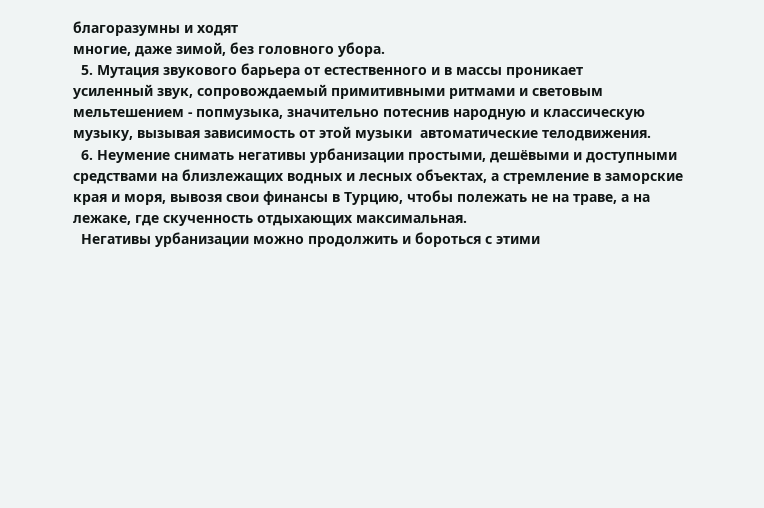благоразумны и ходят
многие, даже зимой, без головного убора.
  5. Мутация звукового барьера от естественного и в массы проникает
усиленный звук, сопровождаемый примитивными ритмами и световым
мельтешением - попмузыка, значительно потеснив народную и классическую
музыку, вызывая зависимость от этой музыки  автоматические телодвижения.
  6. Неумение снимать негативы урбанизации простыми, дешёвыми и доступными
средствами на близлежащих водных и лесных объектах, а стремление в заморские
края и моря, вывозя свои финансы в Турцию, чтобы полежать не на траве, а на
лежаке, где скученность отдыхающих максимальная.
  Негативы урбанизации можно продолжить и бороться с этими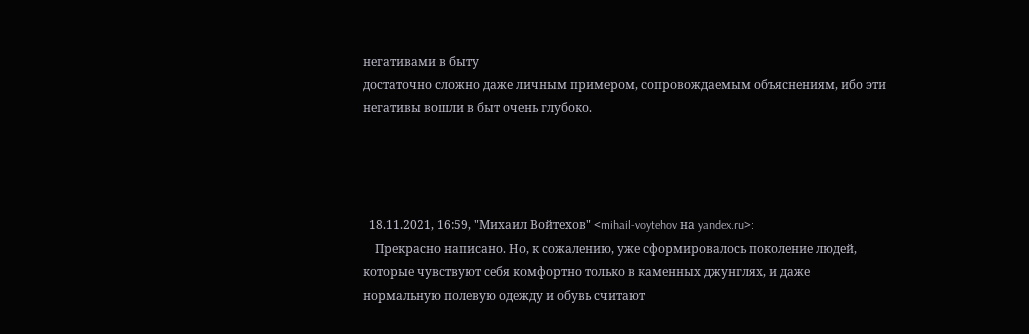негативами в быту
достаточно сложно даже личным примером, сопровождаемым объяснениям, ибо эти
негативы вошли в быт очень глубоко.




  18.11.2021, 16:59, "Михаил Войтехов" <mihail-voytehov на yandex.ru>:
    Прекрасно написано. Но, к сожалению, уже сформировалось поколение людей,
которые чувствуют себя комфортно только в каменных джунглях, и даже
нормальную полевую одежду и обувь считают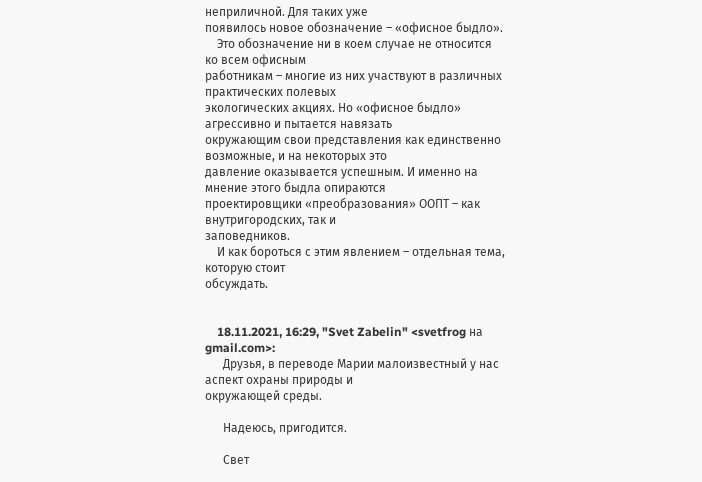неприличной. Для таких уже
появилось новое обозначение – «офисное быдло».
    Это обозначение ни в коем случае не относится ко всем офисным
работникам – многие из них участвуют в различных практических полевых
экологических акциях. Но «офисное быдло» агрессивно и пытается навязать
окружающим свои представления как единственно возможные, и на некоторых это
давление оказывается успешным. И именно на мнение этого быдла опираются
проектировщики «преобразования» ООПТ – как внутригородских, так и
заповедников.
    И как бороться с этим явлением – отдельная тема, которую стоит
обсуждать.


    18.11.2021, 16:29, "Svet Zabelin" <svetfrog на gmail.com>:
      Друзья, в переводе Марии малоизвестный у нас аспект охраны природы и
окружающей среды.

      Надеюсь, пригодится.

      Свет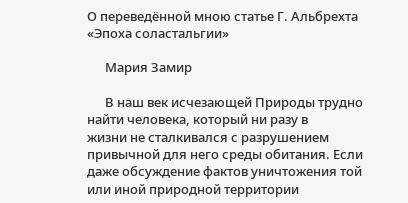О переведённой мною статье Г. Альбрехта «Эпоха соластальгии»

      Мария Замир

      В наш век исчезающей Природы трудно найти человека, который ни разу в
жизни не сталкивался с разрушением привычной для него среды обитания. Если
даже обсуждение фактов уничтожения той или иной природной территории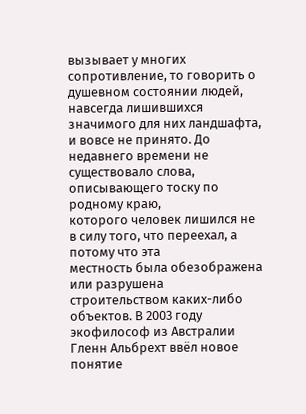вызывает у многих сопротивление, то говорить о душевном состоянии людей,
навсегда лишившихся значимого для них ландшафта, и вовсе не принято. До
недавнего времени не существовало слова, описывающего тоску по родному краю,
которого человек лишился не в силу того, что переехал, а потому что эта
местность была обезображена или разрушена строительством каких-либо
объектов. В 2003 году экофилософ из Австралии Гленн Альбрехт ввёл новое
понятие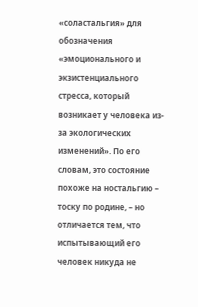«соластальгия» для обозначения «эмоционального и экзистенциального
стресса, который возникает у человека из-за экологических изменений». По его
словам, это состояние похоже на ностальгию – тоску по родине, – но
отличается тем, что испытывающий его человек никуда не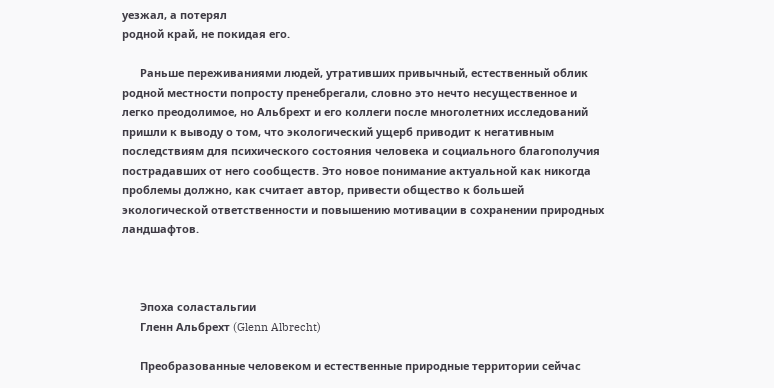уезжал, а потерял
родной край, не покидая его.

      Раньше переживаниями людей, утративших привычный, естественный облик
родной местности попросту пренебрегали, словно это нечто несущественное и
легко преодолимое, но Альбрехт и его коллеги после многолетних исследований
пришли к выводу о том, что экологический ущерб приводит к негативным
последствиям для психического состояния человека и социального благополучия
пострадавших от него сообществ. Это новое понимание актуальной как никогда
проблемы должно, как считает автор, привести общество к большей
экологической ответственности и повышению мотивации в сохранении природных
ландшафтов.



      Эпоха соластальгии
      Гленн Альбрехт (Glenn Albrecht)

      Преобразованные человеком и естественные природные территории сейчас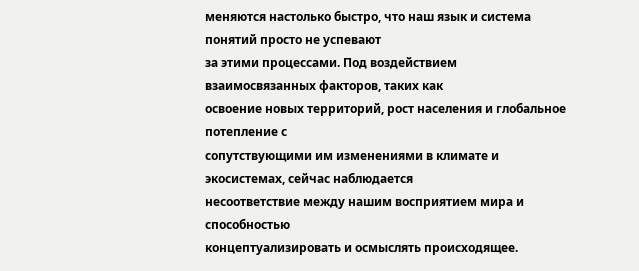меняются настолько быстро, что наш язык и система понятий просто не успевают
за этими процессами. Под воздействием взаимосвязанных факторов, таких как
освоение новых территорий, рост населения и глобальное потепление с
сопутствующими им изменениями в климате и экосистемах, сейчас наблюдается
несоответствие между нашим восприятием мира и способностью
концептуализировать и осмыслять происходящее.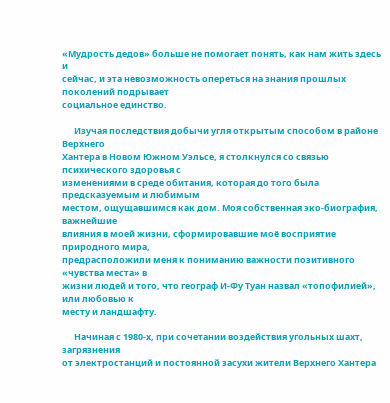«Мудрость дедов» больше не помогает понять, как нам жить здесь и
сейчас, и эта невозможность опереться на знания прошлых поколений подрывает
социальное единство.

      Изучая последствия добычи угля открытым способом в районе Верхнего
Хантера в Новом Южном Уэльсе, я столкнулся со связью психического здоровья с
изменениями в среде обитания, которая до того была предсказуемым и любимым
местом, ощущавшимся как дом. Моя собственная эко-биография, важнейшие
влияния в моей жизни, сформировавшие моё восприятие природного мира,
предрасположили меня к пониманию важности позитивного «чувства места» в
жизни людей и того, что географ И-Фу Туан назвал «топофилией», или любовью к
месту и ландшафту.

      Начиная с 1980-х, при сочетании воздействия угольных шахт, загрязнения
от электростанций и постоянной засухи жители Верхнего Хантера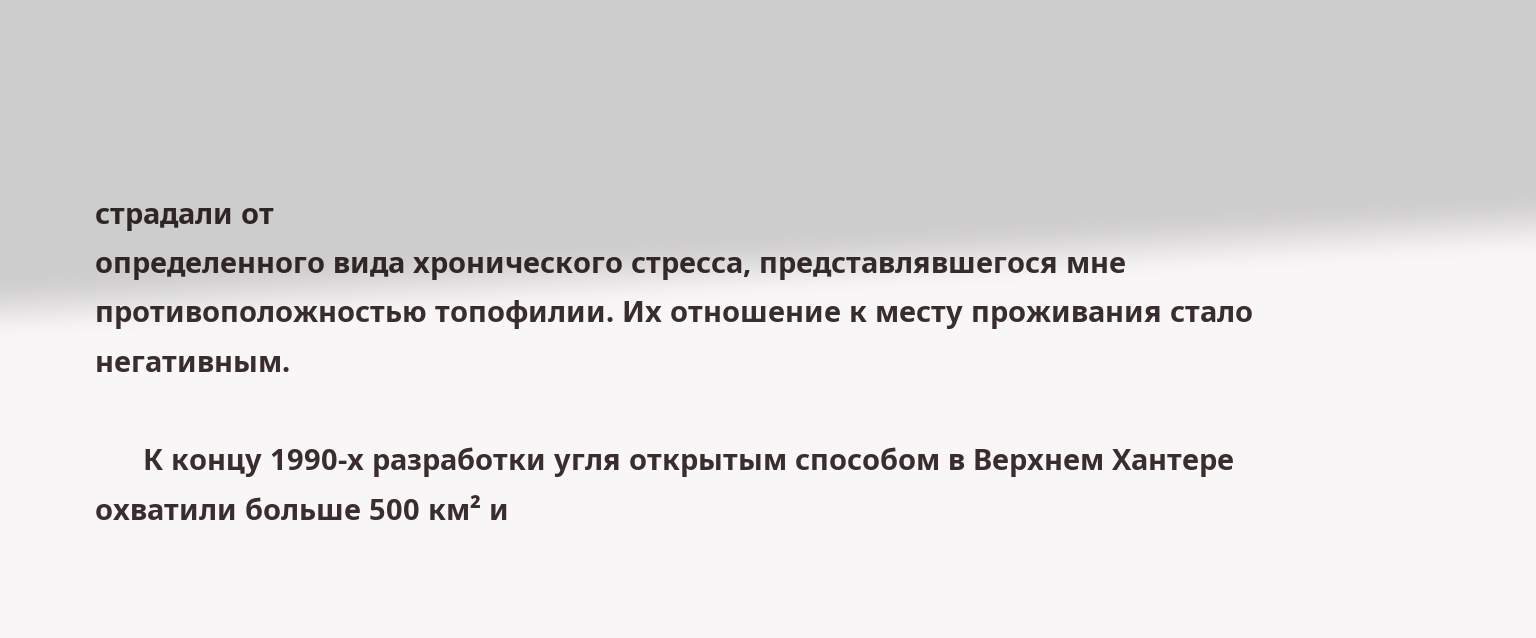страдали от
определенного вида хронического стресса, представлявшегося мне
противоположностью топофилии. Их отношение к месту проживания стало
негативным.

      К концу 1990-х разработки угля открытым способом в Верхнем Хантере
охватили больше 500 км² и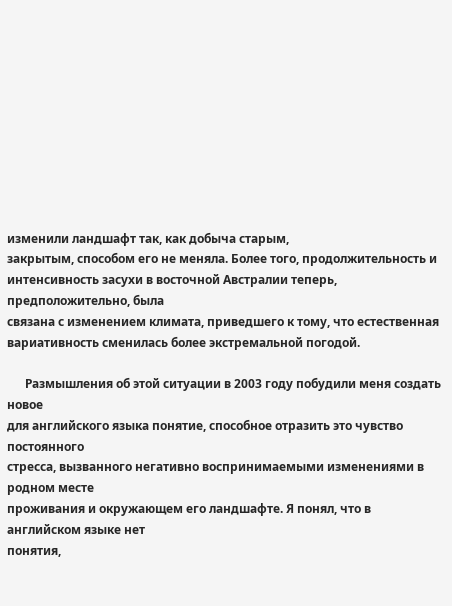изменили ландшафт так, как добыча старым,
закрытым, способом его не меняла. Более того, продолжительность и
интенсивность засухи в восточной Австралии теперь, предположительно, была
связана с изменением климата, приведшего к тому, что естественная
вариативность сменилась более экстремальной погодой.

      Размышления об этой ситуации в 2003 году побудили меня создать новое
для английского языка понятие, способное отразить это чувство постоянного
стресса, вызванного негативно воспринимаемыми изменениями в родном месте
проживания и окружающем его ландшафте. Я понял, что в английском языке нет
понятия,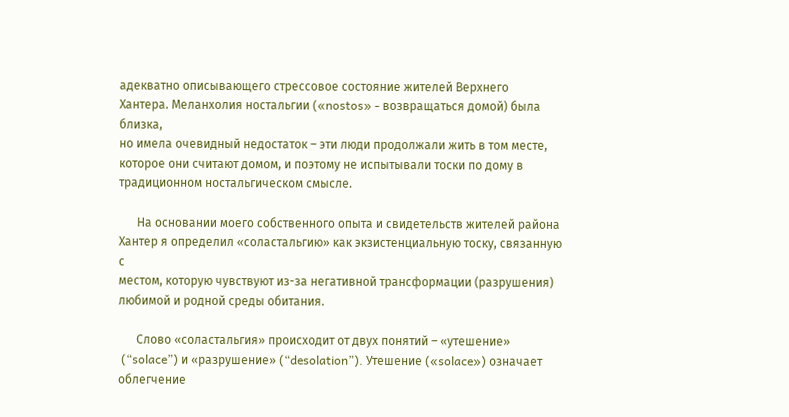адекватно описывающего стрессовое состояние жителей Верхнего
Хантера. Меланхолия ностальгии («nostos» - возвращаться домой) была близка,
но имела очевидный недостаток – эти люди продолжали жить в том месте,
которое они считают домом, и поэтому не испытывали тоски по дому в
традиционном ностальгическом смысле.

      На основании моего собственного опыта и свидетельств жителей района
Хантер я определил «соластальгию» как экзистенциальную тоску, связанную с
местом, которую чувствуют из-за негативной трансформации (разрушения)
любимой и родной среды обитания.

      Слово «соластальгия» происходит от двух понятий – «утешение»
 (“solace”) и «разрушение» (“desolation”). Утешение («solace») означает
облегчение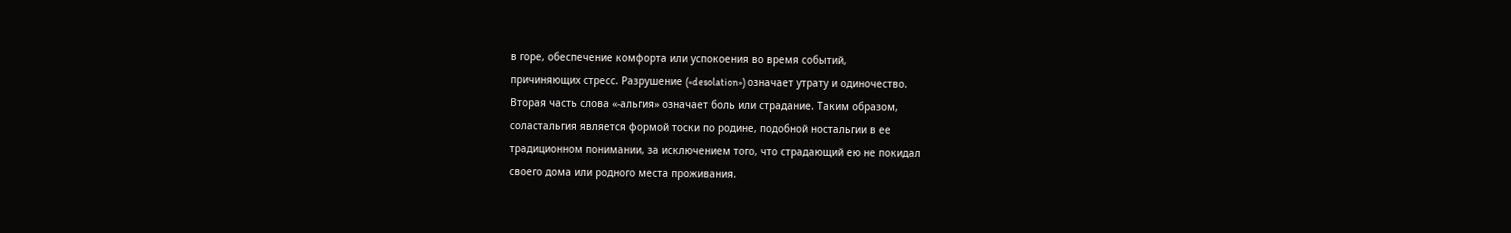в горе, обеспечение комфорта или успокоения во время событий,
причиняющих стресс. Разрушение («desolation») означает утрату и одиночество.
Вторая часть слова «-альгия» означает боль или страдание. Таким образом,
соластальгия является формой тоски по родине, подобной ностальгии в ее
традиционном понимании, за исключением того, что страдающий ею не покидал
своего дома или родного места проживания.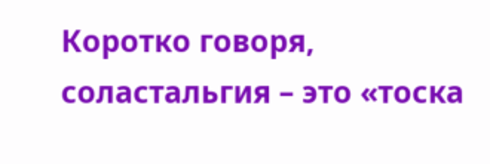Коротко говоря, соластальгия – это «тоска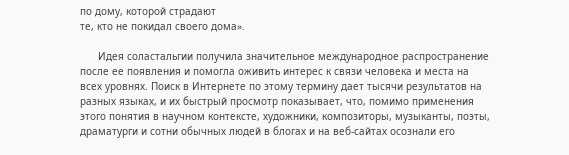по дому, которой страдают
те, кто не покидал своего дома».

      Идея соластальгии получила значительное международное распространение
после ее появления и помогла оживить интерес к связи человека и места на
всех уровнях. Поиск в Интернете по этому термину дает тысячи результатов на
разных языках, и их быстрый просмотр показывает, что, помимо применения
этого понятия в научном контексте, художники, композиторы, музыканты, поэты,
драматурги и сотни обычных людей в блогах и на веб-сайтах осознали его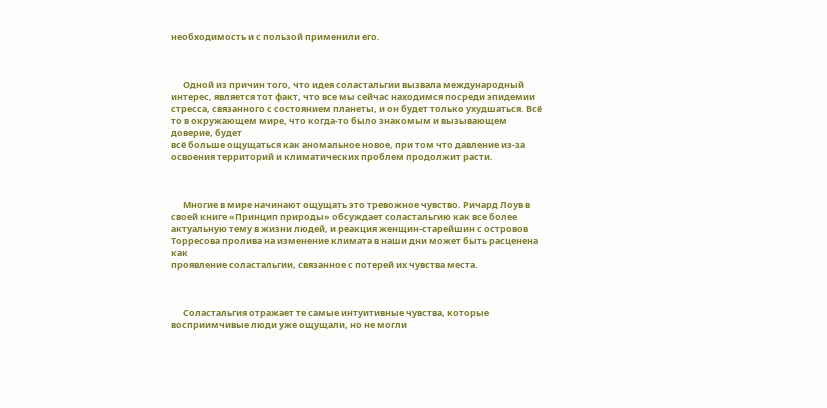необходимость и с пользой применили его.



      Одной из причин того, что идея соластальгии вызвала международный
интерес, является тот факт, что все мы сейчас находимся посреди эпидемии
стресса, связанного с состоянием планеты, и он будет только ухудшаться. Всё
то в окружающем мире, что когда-то было знакомым и вызывающем доверие, будет
всё больше ощущаться как аномальное новое, при том что давление из-за
освоения территорий и климатических проблем продолжит расти.



      Многие в мире начинают ощущать это тревожное чувство. Ричард Лоув в
своей книге «Принцип природы» обсуждает соластальгию как все более
актуальную тему в жизни людей, и реакция женщин-старейшин с островов
Торресова пролива на изменение климата в наши дни может быть расценена как
проявление соластальгии, связанное с потерей их чувства места.



      Соластальгия отражает те самые интуитивные чувства, которые
восприимчивые люди уже ощущали, но не могли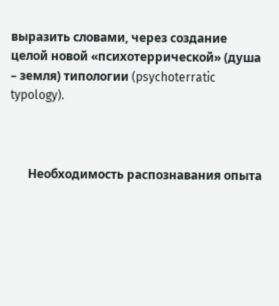выразить словами, через создание
целой новой «психотеррической» (душа – земля) типологии (psychoterratic
typology).



      Необходимость распознавания опыта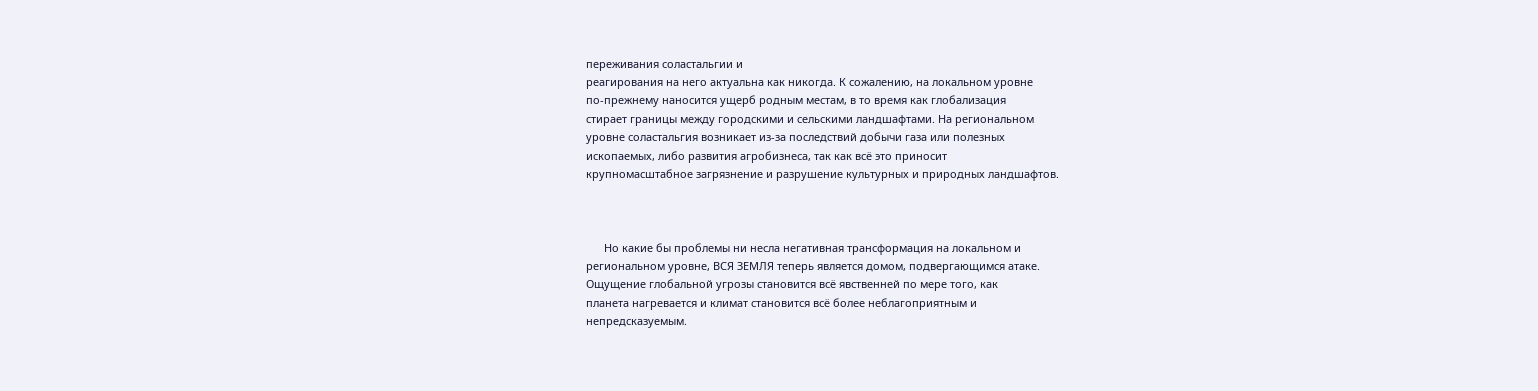переживания соластальгии и
реагирования на него актуальна как никогда. К сожалению, на локальном уровне
по-прежнему наносится ущерб родным местам, в то время как глобализация
стирает границы между городскими и сельскими ландшафтами. На региональном
уровне соластальгия возникает из-за последствий добычи газа или полезных
ископаемых, либо развития агробизнеса, так как всё это приносит
крупномасштабное загрязнение и разрушение культурных и природных ландшафтов.



      Но какие бы проблемы ни несла негативная трансформация на локальном и
региональном уровне, ВСЯ ЗЕМЛЯ теперь является домом, подвергающимся атаке.
Ощущение глобальной угрозы становится всё явственней по мере того, как
планета нагревается и климат становится всё более неблагоприятным и
непредсказуемым.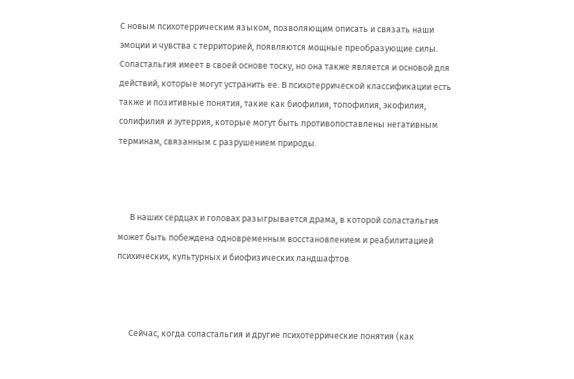С новым психотеррическим языком, позволяющим описать и связать наши
эмоции и чувства с территорией, появляются мощные преобразующие силы.
Соластальгия имеет в своей основе тоску, но она также является и основой для
действий, которые могут устранить ее. В психотеррической классификации есть
также и позитивные понятия, такие как биофилия, топофилия, экофилия,
солифилия и эутеррия, которые могут быть противопоставлены негативным
терминам, связанным с разрушением природы.



      В наших сердцах и головах разыгрывается драма, в которой соластальгия
может быть побеждена одновременным восстановлением и реабилитацией
психических, культурных и биофизических ландшафтов.



      Сейчас, когда соластальгия и другие психотеррические понятия (как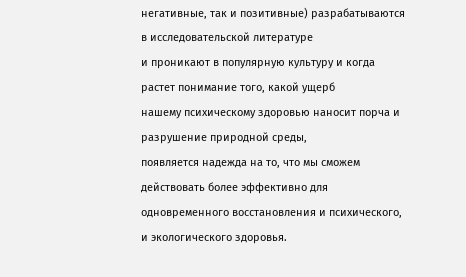негативные, так и позитивные) разрабатываются в исследовательской литературе
и проникают в популярную культуру и когда растет понимание того, какой ущерб
нашему психическому здоровью наносит порча и разрушение природной среды,
появляется надежда на то, что мы сможем действовать более эффективно для
одновременного восстановления и психического, и экологического здоровья.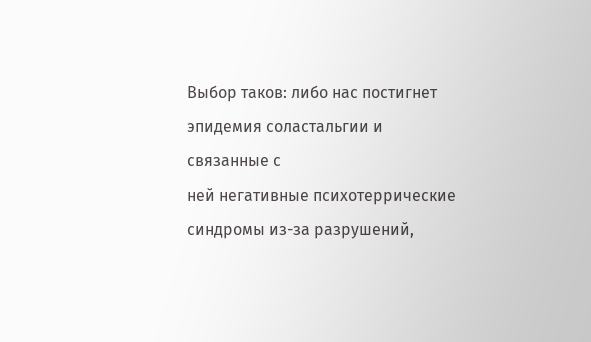Выбор таков: либо нас постигнет эпидемия соластальгии и связанные с
ней негативные психотеррические синдромы из-за разрушений,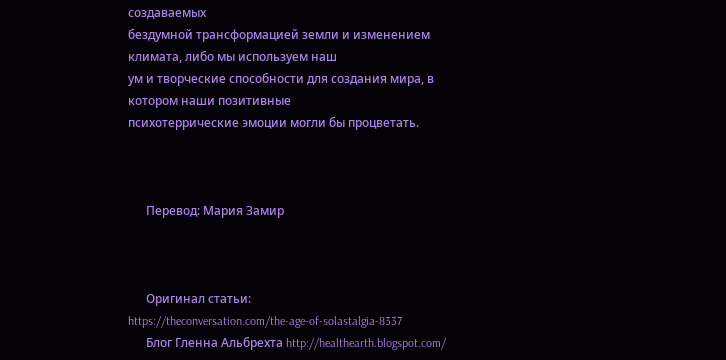создаваемых
бездумной трансформацией земли и изменением климата, либо мы используем наш
ум и творческие способности для создания мира, в котором наши позитивные
психотеррические эмоции могли бы процветать.



      Перевод: Мария Замир



      Оригинал статьи:
https://theconversation.com/the-age-of-solastalgia-8337
      Блог Гленна Альбрехта http://healthearth.blogspot.com/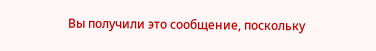Вы получили это сообщение, поскольку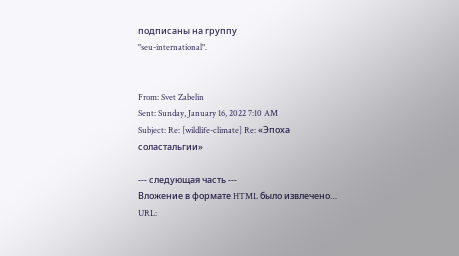подписаны на группу
"seu-international".


From: Svet Zabelin
Sent: Sunday, January 16, 2022 7:10 AM
Subject: Re: [wildlife-climate] Re: «Эпоха соластальгии»

--- следующая часть ---
Вложение в формате HTML было извлечено…
URL: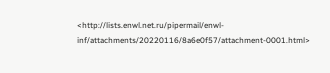<http://lists.enwl.net.ru/pipermail/enwl-inf/attachments/20220116/8a6e0f57/attachment-0001.html>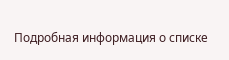Подробная информация о списке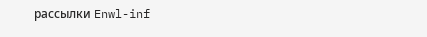рассылки Enwl-inf